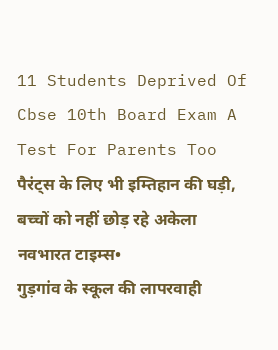11 Students Deprived Of Cbse 10th Board Exam A Test For Parents Too
पैरंट्स के लिए भी इम्तिहान की घड़ी, बच्चों को नहीं छोड़ रहे अकेला
नवभारत टाइम्स•
गुड़गांव के स्कूल की लापरवाही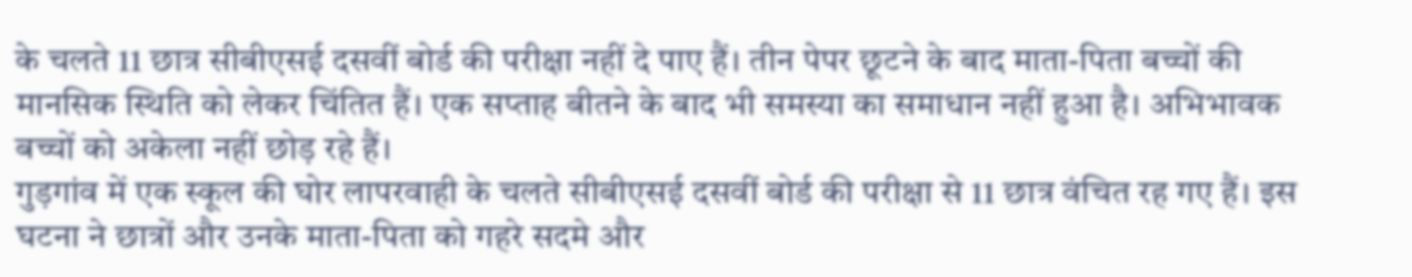के चलते 11 छात्र सीबीएसई दसवीं बोर्ड की परीक्षा नहीं दे पाए हैं। तीन पेपर छूटने के बाद माता-पिता बच्चों की मानसिक स्थिति को लेकर चिंतित हैं। एक सप्ताह बीतने के बाद भी समस्या का समाधान नहीं हुआ है। अभिभावक बच्चों को अकेला नहीं छोड़ रहे हैं।
गुड़गांव में एक स्कूल की घोर लापरवाही के चलते सीबीएसई दसवीं बोर्ड की परीक्षा से 11 छात्र वंचित रह गए हैं। इस घटना ने छात्रों और उनके माता-पिता को गहरे सदमे और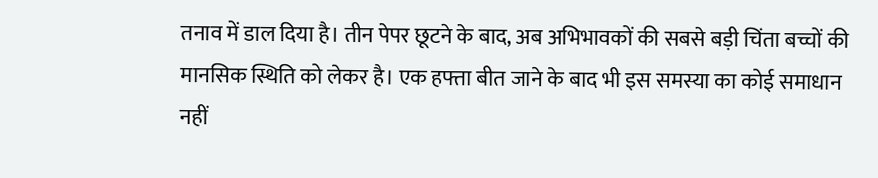तनाव में डाल दिया है। तीन पेपर छूटने के बाद, अब अभिभावकों की सबसे बड़ी चिंता बच्चों की मानसिक स्थिति को लेकर है। एक हफ्ता बीत जाने के बाद भी इस समस्या का कोई समाधान नहीं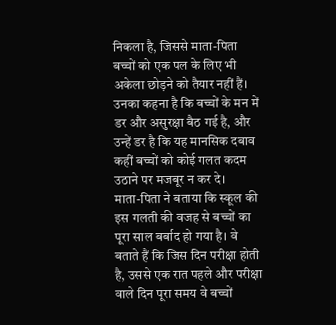निकला है, जिससे माता-पिता बच्चों को एक पल के लिए भी अकेला छोड़ने को तैयार नहीं हैं। उनका कहना है कि बच्चों के मन में डर और असुरक्षा बैठ गई है, और उन्हें डर है कि यह मानसिक दबाव कहीं बच्चों को कोई गलत कदम उठाने पर मजबूर न कर दे।
माता-पिता ने बताया कि स्कूल की इस गलती की वजह से बच्चों का पूरा साल बर्बाद हो गया है। वे बताते हैं कि जिस दिन परीक्षा होती है, उससे एक रात पहले और परीक्षा वाले दिन पूरा समय वे बच्चों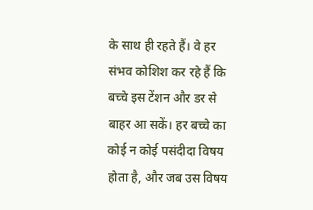के साथ ही रहते हैं। वे हर संभव कोशिश कर रहे हैं कि बच्चे इस टेंशन और डर से बाहर आ सकें। हर बच्चे का कोई न कोई पसंदीदा विषय होता है, और जब उस विषय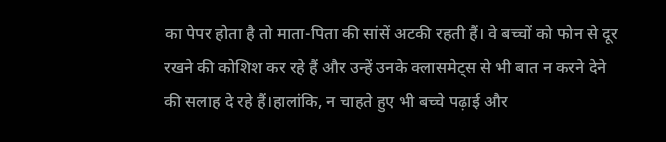का पेपर होता है तो माता-पिता की सांसें अटकी रहती हैं। वे बच्चों को फोन से दूर रखने की कोशिश कर रहे हैं और उन्हें उनके क्लासमेट्स से भी बात न करने देने की सलाह दे रहे हैं।हालांकि, न चाहते हुए भी बच्चे पढ़ाई और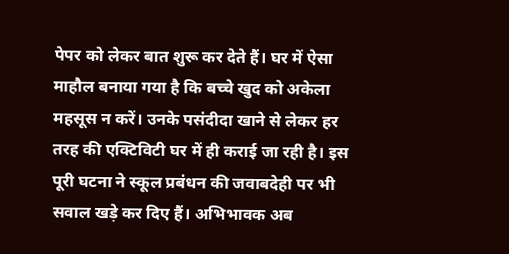पेपर को लेकर बात शुरू कर देते हैं। घर में ऐसा माहौल बनाया गया है कि बच्चे खुद को अकेला महसूस न करें। उनके पसंदीदा खाने से लेकर हर तरह की एक्टिविटी घर में ही कराई जा रही है। इस पूरी घटना ने स्कूल प्रबंधन की जवाबदेही पर भी सवाल खड़े कर दिए हैं। अभिभावक अब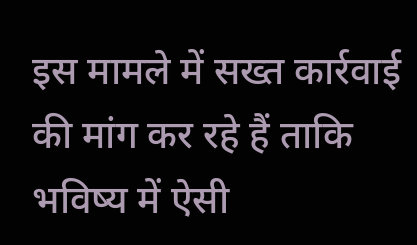इस मामले में सख्त कार्रवाई की मांग कर रहे हैं ताकि भविष्य में ऐसी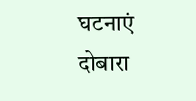घटनाएं दोबारा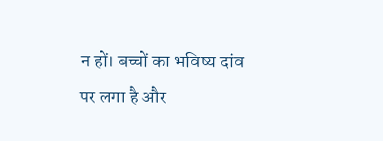न हों। बच्चों का भविष्य दांव पर लगा है और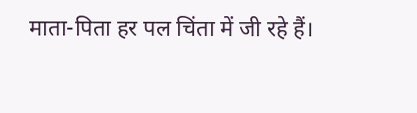माता-पिता हर पल चिंता में जी रहे हैं।